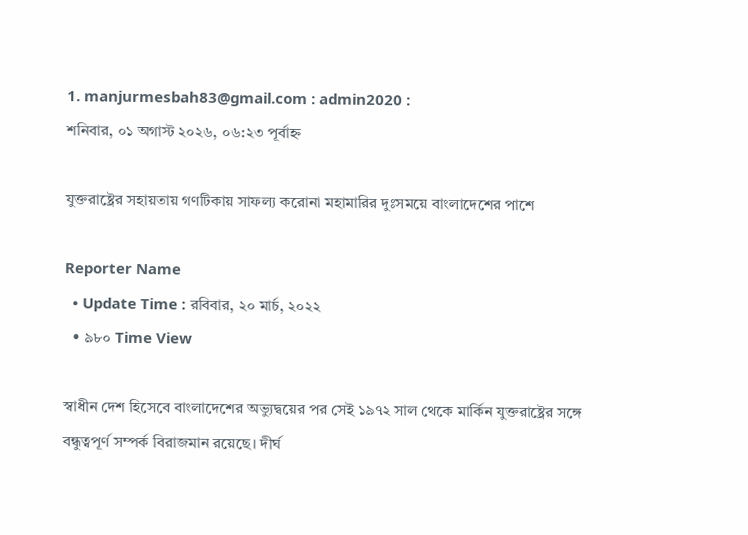1. manjurmesbah83@gmail.com : admin2020 :
শনিবার, ০১ অগাস্ট ২০২৬, ০৬:২৩ পূর্বাহ্ন

যুক্তরাষ্ট্রের সহায়তায় গণটিকায় সাফল্য করোনা মহামারির দুঃসময়ে বাংলাদেশের পাশে

Reporter Name
  • Update Time : রবিবার, ২০ মার্চ, ২০২২
  • ৯৮০ Time View

স্বাধীন দেশ হিসেবে বাংলাদেশের অভ্যুদ্বয়ের পর সেই ১৯৭২ সাল থেকে মার্কিন যুক্তরাষ্ট্রের সঙ্গে বন্ধুত্বপূর্ণ সম্পর্ক বিরাজমান রয়েছে। দীর্ঘ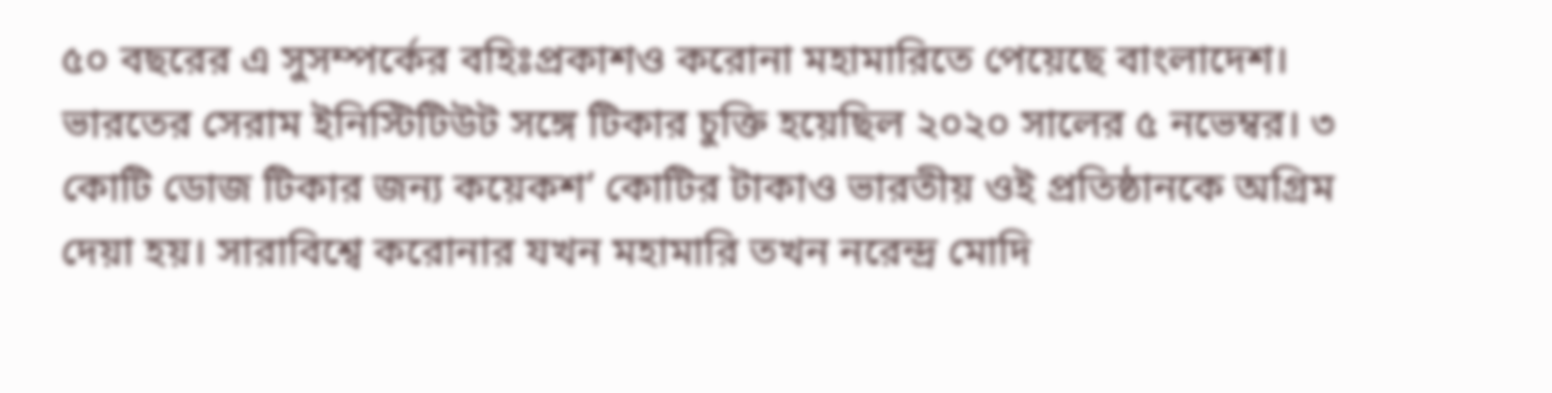৫০ বছরের এ সুসম্পর্কের বহিঃপ্রকাশও করোনা মহামারিতে পেয়েছে বাংলাদেশ। ভারতের সেরাম ইনিস্টিটিউট সঙ্গে টিকার চুক্তি হয়েছিল ২০২০ সালের ৫ নভেম্বর। ৩ কোটি ডোজ টিকার জন্য কয়েকশ’ কোটির টাকাও ভারতীয় ওই প্রতিষ্ঠানকে অগ্রিম দেয়া হয়। সারাবিশ্বে করোনার যখন মহামারি তখন নরেন্দ্র মোদি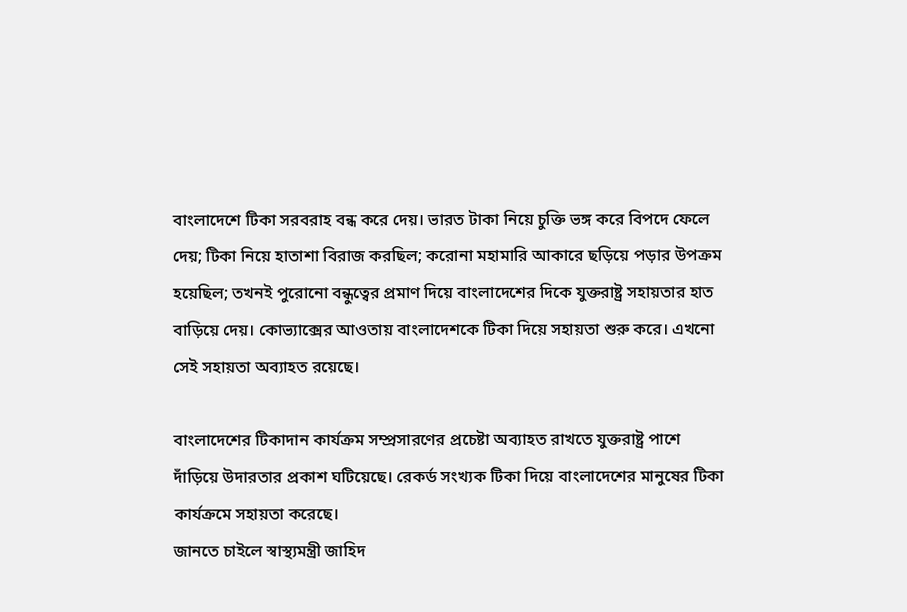বাংলাদেশে টিকা সরবরাহ বন্ধ করে দেয়। ভারত টাকা নিয়ে চুক্তি ভঙ্গ করে বিপদে ফেলে দেয়; টিকা নিয়ে হাতাশা বিরাজ করছিল; করোনা মহামারি আকারে ছড়িয়ে পড়ার উপক্রম হয়েছিল; তখনই পুরোনো বন্ধুত্বের প্রমাণ দিয়ে বাংলাদেশের দিকে যুক্তরাষ্ট্র সহায়তার হাত বাড়িয়ে দেয়। কোভ্যাক্সের আওতায় বাংলাদেশকে টিকা দিয়ে সহায়তা শুরু করে। এখনো সেই সহায়তা অব্যাহত রয়েছে।

বাংলাদেশের টিকাদান কার্যক্রম সম্প্রসারণের প্রচেষ্টা অব্যাহত রাখতে যুক্তরাষ্ট্র পাশে দাঁড়িয়ে উদারতার প্রকাশ ঘটিয়েছে। রেকর্ড সংখ্যক টিকা দিয়ে বাংলাদেশের মানুষের টিকা কার্যক্রমে সহায়তা করেছে।
জানতে চাইলে স্বাস্থ্যমন্ত্রী জাহিদ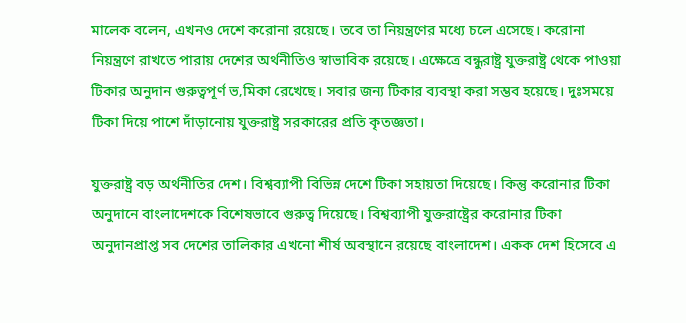মালেক বলেন, এখনও দেশে করোনা রয়েছে। তবে তা নিয়ন্ত্রণের মধ্যে চলে এসেছে। করোনা নিয়ন্ত্রণে রাখতে পারায় দেশের অর্থনীতিও স্বাভাবিক রয়েছে। এক্ষেত্রে বন্ধুরাষ্ট্র যুক্তরাষ্ট্র থেকে পাওয়া টিকার অনুদান গুরুত্বপূর্ণ ভ‚মিকা রেখেছে। সবার জন্য টিকার ব্যবস্থা করা সম্ভব হয়েছে। দুঃসময়ে টিকা দিয়ে পাশে দাঁড়ানোয় যুক্তরাষ্ট্র সরকারের প্রতি কৃতজ্ঞতা।

যুক্তরাষ্ট্র বড় অর্থনীতির দেশ। বিশ্বব্যাপী বিভিন্ন দেশে টিকা সহায়তা দিয়েছে। কিন্তু করোনার টিকা অনুদানে বাংলাদেশকে বিশেষভাবে গুরুত্ব দিয়েছে। বিশ্বব্যাপী যুক্তরাষ্ট্রের করোনার টিকা অনুদানপ্রাপ্ত সব দেশের তালিকার এখনো শীর্ষ অবস্থানে রয়েছে বাংলাদেশ। একক দেশ হিসেবে এ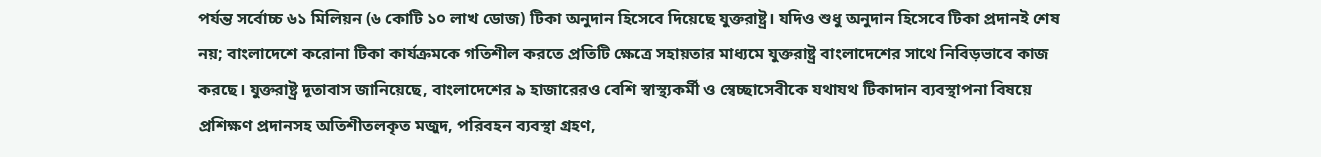পর্যন্ত সর্বোচ্চ ৬১ মিলিয়ন (৬ কোটি ১০ লাখ ডোজ) টিকা অনুদান হিসেবে দিয়েছে যুক্তরাষ্ট্র। যদিও শুধু অনুদান হিসেবে টিকা প্রদানই শেষ নয়; বাংলাদেশে করোনা টিকা কার্যক্রমকে গতিশীল করতে প্রতিটি ক্ষেত্রে সহায়তার মাধ্যমে যুক্তরাষ্ট্র বাংলাদেশের সাথে নিবিড়ভাবে কাজ করছে। যুক্তরাষ্ট্র দূতাবাস জানিয়েছে, বাংলাদেশের ৯ হাজারেরও বেশি স্বাস্থ্যকর্মী ও স্বেচ্ছাসেবীকে যথাযথ টিকাদান ব্যবস্থাপনা বিষয়ে প্রশিক্ষণ প্রদানসহ অতিশীতলকৃত মজুদ, পরিবহন ব্যবস্থা গ্রহণ,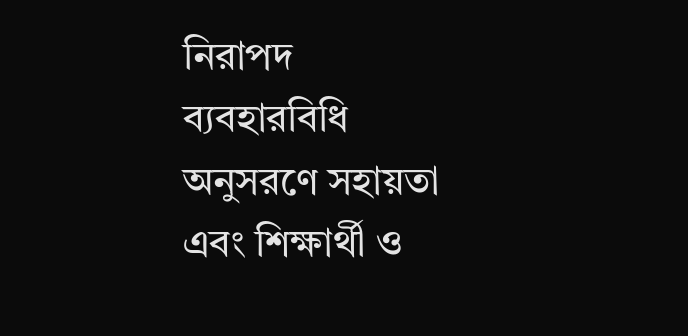নিরাপদ ব্যবহারবিধি অনুসরণে সহায়তা এবং শিক্ষার্থী ও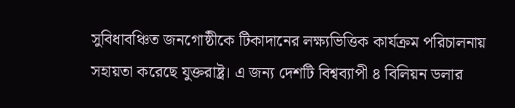সুবিধাবঞ্চিত জনগোষ্ঠীকে টিকাদানের লক্ষ্যভিত্তিক কার্যক্রম পরিচালনায় সহায়তা করেছে যুক্তরাষ্ট্র। এ জন্য দেশটি বিশ্বব্যাপী ৪ বিলিয়ন ডলার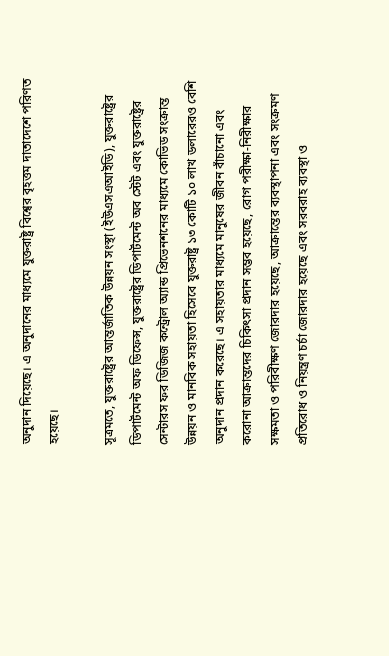অনুদান দিয়েছে। এ অনুদানের মাধ্যমে যুক্তরাষ্ট্র বিশ্বের বৃহত্তম দাতাদেশে পরিণত হয়েছে।

সূত্রমতে, যুক্তরাষ্ট্রের আন্তর্জাতিক উন্নয়ন সংস্থা (ইউএসএআইডি), যুক্তরাষ্ট্রের ডিপার্টমেন্ট অফ ডিফেন্স, যুক্তরাষ্ট্রের ডিপার্টমেন্ট অব স্টেট এবং যুক্তরাষ্ট্রের সেন্টারস ফর ডিজিজ কন্ট্রোল অ্যান্ড প্রিভেনশনের মাধ্যমে কোভিড সংক্রান্ত উন্নয়ন ও মানবিক সহায়তা হিসেবে যুক্তরাষ্ট্র ১৩ কোটি ১০ লাখ ডলারেরও বেশি অনুদান প্রদান করেছে। এ সহায়তার মাধ্যমে মানুষের জীবন বাঁচানো এবং করোনা আক্রান্তদের চিকিৎসা প্রদান সম্ভব হয়েছে, রোগ পরীক্ষা-নিরীক্ষার সক্ষমতা ও পরিবীক্ষণ জোরদার হয়েছে, আক্রান্তের ব্যবস্থাপনা এবং সংক্রমণ প্রতিরোধ ও নিয়ন্ত্রণ চর্চা জোরদার হয়েছে এবং সরবরাহ ব্যবস্থা ও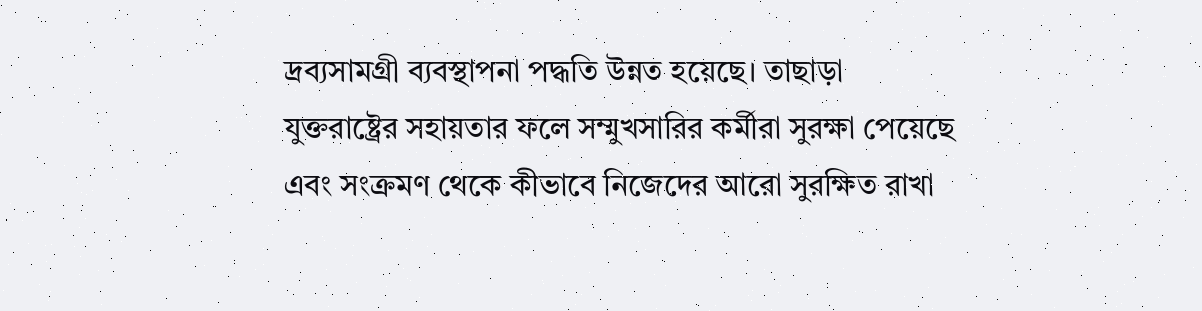দ্রব্যসামগ্রী ব্যবস্থাপনা পদ্ধতি উন্নত হয়েছে। তাছাড়া যুক্তরাষ্ট্রের সহায়তার ফলে সম্মুখসারির কর্মীরা সুরক্ষা পেয়েছে এবং সংক্রমণ থেকে কীভাবে নিজেদের আরো সুরক্ষিত রাখা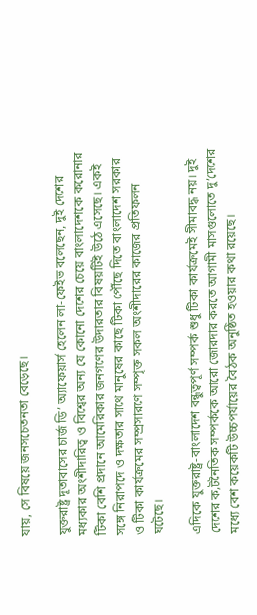যায়, সে বিষয়ে জনসচেতনতা বেড়েছে।

যুক্তরাষ্ট্র দূতাবাসের চার্জ ডি’ অ্যাফেয়ার্স হেলেন লা-ফেইভ বলেছেন, দুই দেশের মধ্যকার অংশীদারিত্ব ও বিশ্বের অন্য যে কোনো দেশের চেয়ে বাংলাদেশকে করোনার টিকা বেশি প্রদানে আমেরিকার জনগণের উদারতার বিষয়টিই উঠে এসেছে। একই সঙ্গে নিরাপদে ও দক্ষতার সাথে মানুষের কাছে টিকা পৌঁছে দিতে বাংলাদেশ সরকার ও টিকা কার্যক্রমের সম্প্রসারণে সম্পৃক্ত সকল অংশীদারের কাজের প্রতিফলন ঘটেছে।

এদিকে যুক্তরাষ্ট্র-বাংলাদেশ বন্ধুত্বপূর্ণ সম্পর্ক শুধু টিকা কার্যক্রমেই সীমাবদ্ধ নয়। দুই দেশের ক‚টনৈতিক সম্পর্ককে আরো জোরদার করতে আগামী মাসগুলোতে দু’দেশের মধ্যে বেশ কয়েকটি উচ্চপর্যায়ের বৈঠক অনুষ্ঠিত হওয়ার কথা রয়েছে।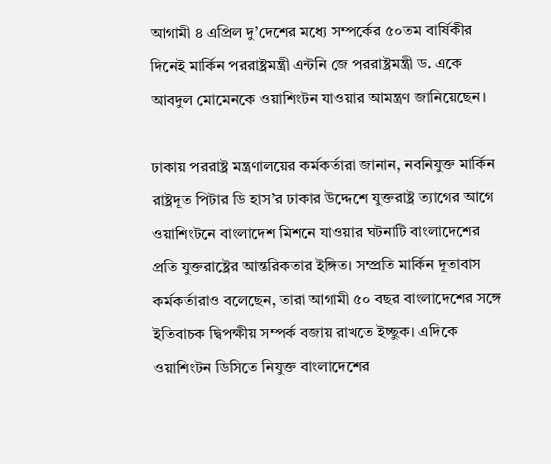আগামী ৪ এপ্রিল দু’দেশের মধ্যে সম্পর্কের ৫০তম বার্ষিকীর দিনেই মার্কিন পররাষ্ট্রমন্ত্রী এন্টনি জে পররাষ্ট্রমন্ত্রী ড. একে আবদুল মোমেনকে ওয়াশিংটন যাওয়ার আমন্ত্রণ জানিয়েছেন।

ঢাকায় পররাষ্ট্র মন্ত্রণালয়ের কর্মকর্তারা জানান, নবনিযুক্ত মার্কিন রাষ্ট্রদূত পিটার ডি হাস’র ঢাকার উদ্দেশে যুক্তরাষ্ট্র ত্যাগের আগে ওয়াশিংটনে বাংলাদেশ মিশনে যাওয়ার ঘটনাটি বাংলাদেশের প্রতি যুক্তরাষ্ট্রের আন্তরিকতার ইঙ্গিত। সম্প্রতি মার্কিন দূতাবাস কর্মকর্তারাও বলেছেন, তারা আগামী ৫০ বছর বাংলাদেশের সঙ্গে ইতিবাচক দ্বিপক্ষীয় সম্পর্ক বজায় রাখতে ইচ্ছুক। এদিকে ওয়াশিংটন ডিসিতে নিযুক্ত বাংলাদেশের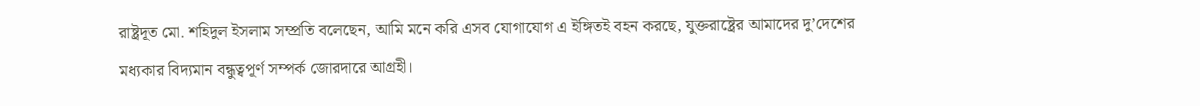রাষ্ট্রদূত মো. শহিদুল ইসলাম সম্প্রতি বলেছেন, আমি মনে করি এসব যোগাযোগ এ ইঙ্গিতই বহন করছে, যুক্তরাষ্ট্রের আমাদের দু’দেশের মধ্যকার বিদ্যমান বন্ধুত্বপূর্ণ সম্পর্ক জোরদারে আগ্রহী।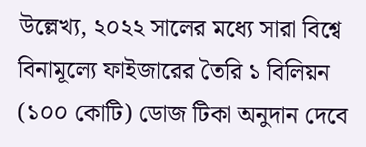উল্লেখ্য, ২০২২ সালের মধ্যে সারা বিশ্বে বিনামূল্যে ফাইজারের তৈরি ১ বিলিয়ন (১০০ কোটি) ডোজ টিকা অনুদান দেবে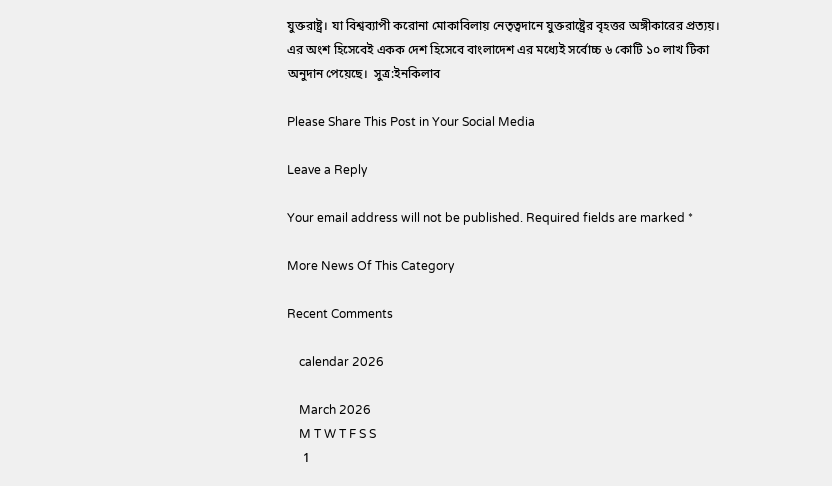যুক্তরাষ্ট্র। যা বিশ্বব্যাপী করোনা মোকাবিলায় নেতৃত্বদানে যুক্তরাষ্ট্রের বৃহত্তর অঙ্গীকারের প্রত্যয়। এর অংশ হিসেবেই একক দেশ হিসেবে বাংলাদেশ এর মধ্যেই সর্বোচ্চ ৬ কোটি ১০ লাখ টিকা অনুদান পেয়েছে।  সুত্র:ইনকিলাব

Please Share This Post in Your Social Media

Leave a Reply

Your email address will not be published. Required fields are marked *

More News Of This Category

Recent Comments

    calendar 2026

    March 2026
    M T W T F S S
     1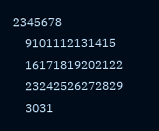2345678
    9101112131415
    16171819202122
    23242526272829
    3031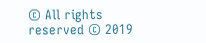© All rights reserved © 2019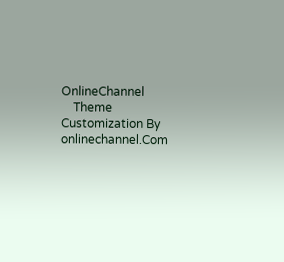OnlineChannel
    Theme Customization By onlinechannel.Com